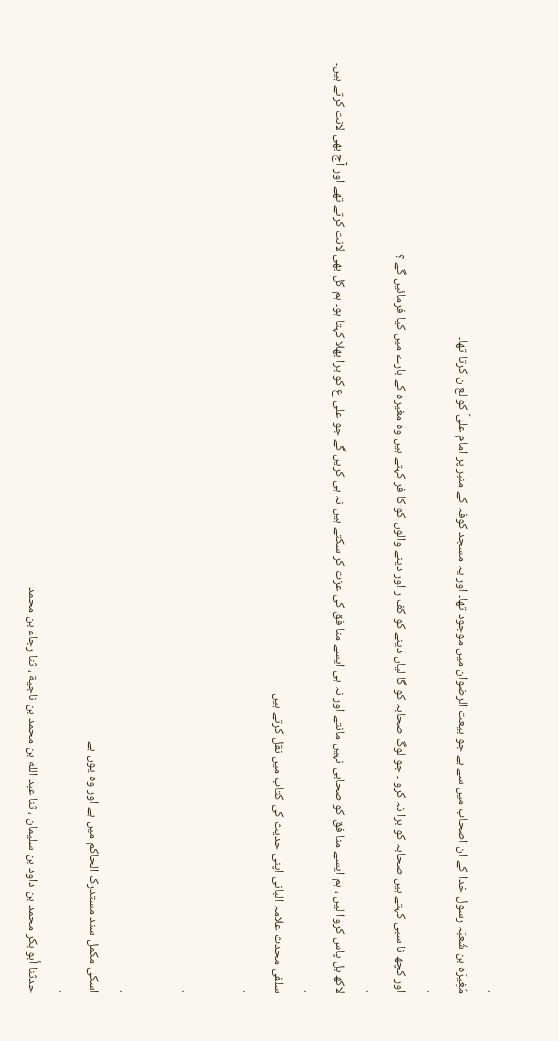.
مُغِیرَہ بن شُعبَہ رسول خدا کے ان اصحاب میں سے ہے جو بیعت الرضوان میں موجود تھا۔ اور یہ مسجد کوفہ کے منبر پر امام علیؑ کو لع ن کرتا تھا۔
.
اور کچھ نا سبی کہتے ہیں صحابہ کو برا نہ کرو ۔ جو لوگ صحابہ کو گا لیاں دینے کو کف ر اور دینے والوں کو کا فر کہتے ہیں وہ مغیرہ کے بارے میں کیا فرمائیں گے ؟
.
لاکھ بل پاس کروا لیں ، ہم ایسے منا فق کو صحابی نہیں مانتے اور نہ ہی ایسے منا فق کی عزت کر سکتے ہیں نہ ہی کریں گے جو علی ع کو برا بھلا کہتا ہو۔ ہم کل بھی لانت کرتے تھے اور آج بھی لانت کرتے ہیں۔
.
سلفی محدث علامہ البانی اپنی حدیث کی کتاب میں نقل کرتے ہیں
.

.

.
اسکی مکمل سند مستدرک الحاکم میں ہے اور وہ یوں ہے
.
حدثنا أبو بكر محمد بن داود بن سليمان ، ثنا عبد الله بن محمد بن ناجية ، ثنا رجاء بن محمد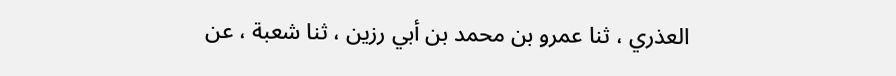العذري ، ثنا عمرو بن محمد بن أبي رزين ، ثنا شعبة ، عن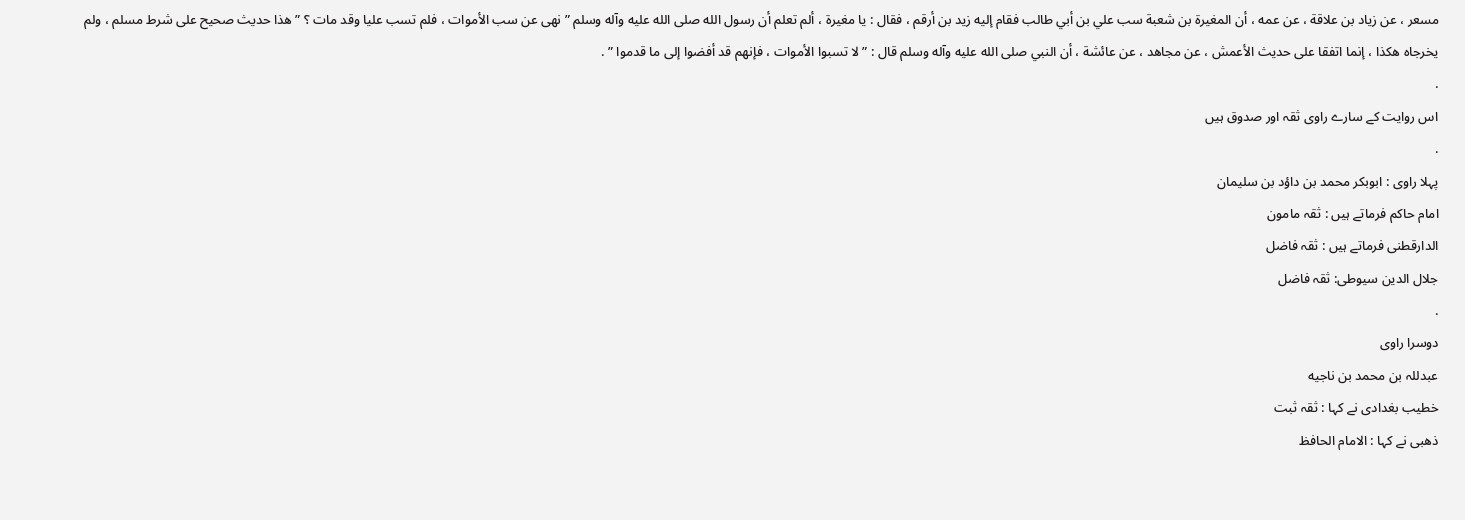مسعر ، عن زياد بن علاقة ، عن عمه ، أن المغيرة بن شعبة سب علي بن أبي طالب فقام إليه زيد بن أرقم ، فقال : يا مغيرة ، ألم تعلم أن رسول الله صلى الله عليه وآله وسلم ” نهى عن سب الأموات ، فلم تسب عليا وقد مات ؟ ” هذا حديث صحيح على شرط مسلم ، ولم يخرجاه هكذا ، إنما اتفقا على حديث الأعمش ، عن مجاهد ، عن عائشة ، أن النبي صلى الله عليه وآله وسلم قال : ” لا تسبوا الأموات ، فإنهم قد أفضوا إلى ما قدموا ” .
.
اس روایت کے سارے راوی ثقہ اور صدوق ہیں
.
پہلا راوی : ابوبکر محمد بن داؤد بن سلیمان
امام حاکم فرماتے ہیں : ثقہ مامون
الدارقطنی فرماتے ہیں : ثقہ فاضل
جلال الدین سیوطی: ثقہ فاضل
.
دوسرا راوی
عبدللہ بن محمد بن ناجیه
خطیب بغدادی نے کہا : ثقہ ثبت
ذھبی نے کہا : الامام الحافظ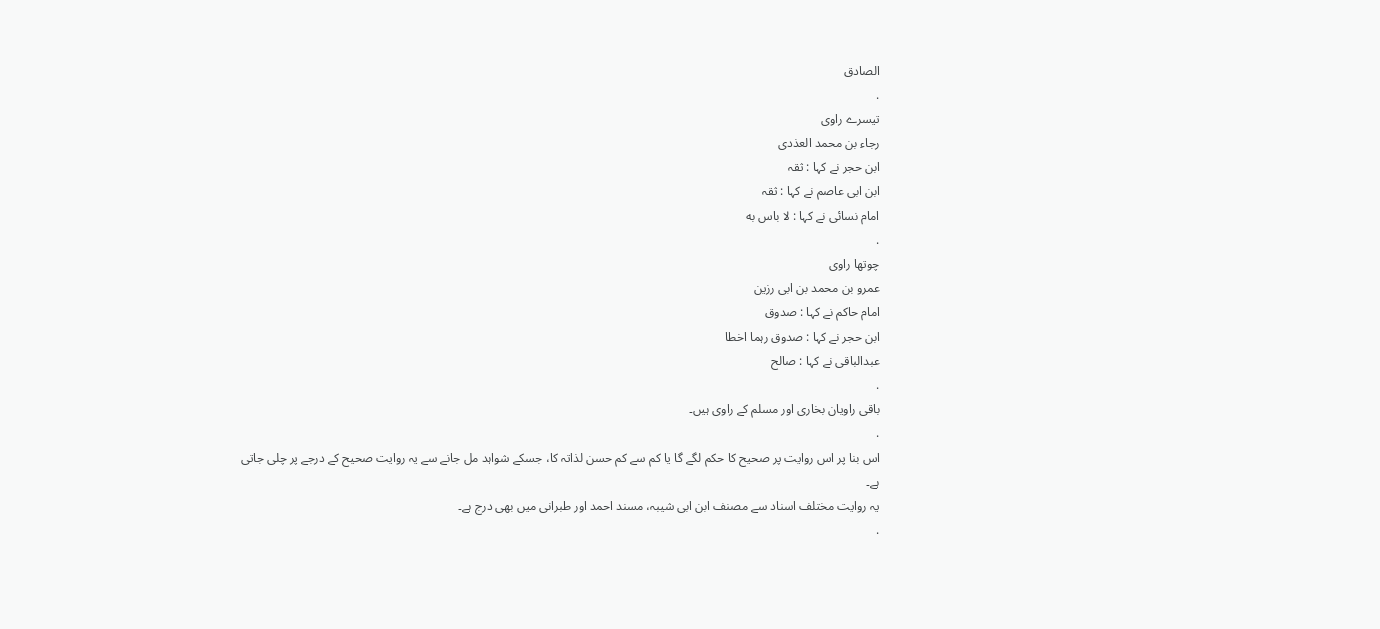الصادق
.
تیسرے راوی
رجاء بن محمد العذدی
ابن حجر نے کہا : ثقہ
ابن ابی عاصم نے کہا : ثقہ
امام نسائی نے کہا : لا باس به
.
چوتھا راوی
عمرو بن محمد بن ابی رزین
امام حاکم نے کہا : صدوق
ابن حجر نے کہا : صدوق رہما اخطا
عبدالباقی نے کہا : صالح
.
باقی راویان بخاری اور مسلم کے راوی ہیں۔
.
اس بنا پر اس روایت پر صحیح کا حکم لگے گا یا کم سے کم حسن لذاتہ کا، جسکے شواہد مل جانے سے یہ روایت صحیح کے درجے پر چلی جاتی ہے۔
یہ روایت مختلف اسناد سے مصنف ابن ابی شیبہ، مسند احمد اور طبرانی میں بھی درج ہے۔
.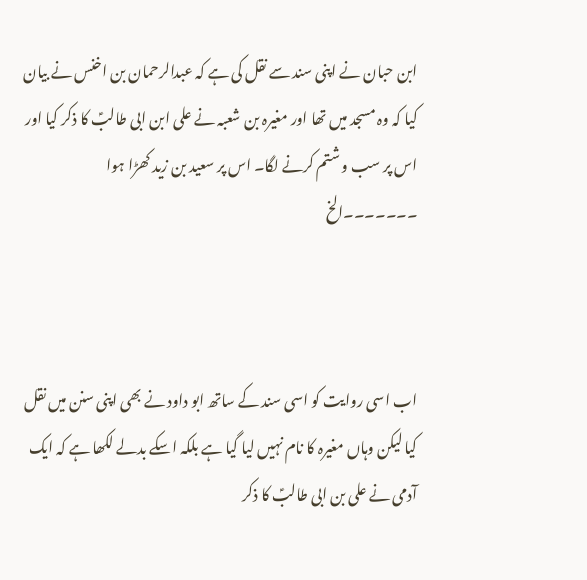ابن حبان نے اپنی سند سے نقل کی ہے کہ عبدالرحمان بن اخنس نے بیان کیا کہ وہ مسجد میں تھا اور مغیرہ بن شعبہ نے علی ابن ابی طالبؑ کا ذکر کیا اور اس پر سب و شتم کرنے لگا۔ اس پر سعید بن زید کھڑا ہوا ۔۔۔۔۔۔۔الخ



اب اسی روایت کو اسی سند کے ساتھ ابو داود نے بھی اپنی سنن میں نقل کیا لیکن وہاں مغیرہ کا نام نہیں لیا گیا ہے بلکہ اسکے بدلے لکھا ہے کہ ایک آدمی نے علی بن ابی طالبؑ کا ذکر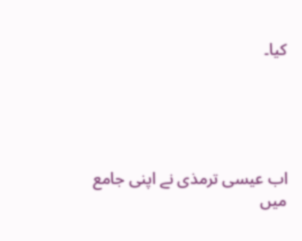کیا۔





اب عیسی ترمذی نے اپنی جامع میں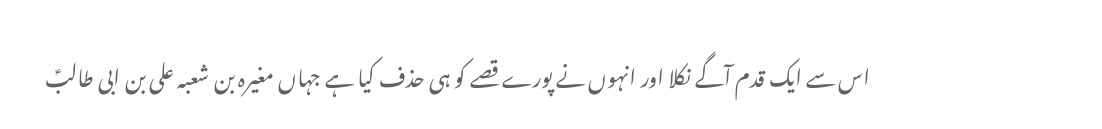اس سے ایک قدم آگے نکلا اور انہوں نے پورے قصے کو ہی حذف کیا ہے جہاں مغیرہ بن شعبہ علی بن ابی طالبؑ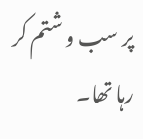پر سب و شتم کر رہا تھا۔